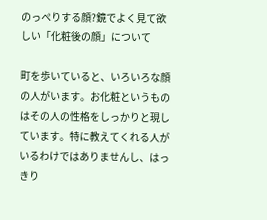のっぺりする顔?鏡でよく見て欲しい「化粧後の顔」について

町を歩いていると、いろいろな顔の人がいます。お化粧というものはその人の性格をしっかりと現しています。特に教えてくれる人がいるわけではありませんし、はっきり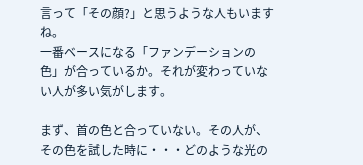言って「その顔?」と思うような人もいますね。
一番ベースになる「ファンデーションの色」が合っているか。それが変わっていない人が多い気がします。

まず、首の色と合っていない。その人が、その色を試した時に・・・どのような光の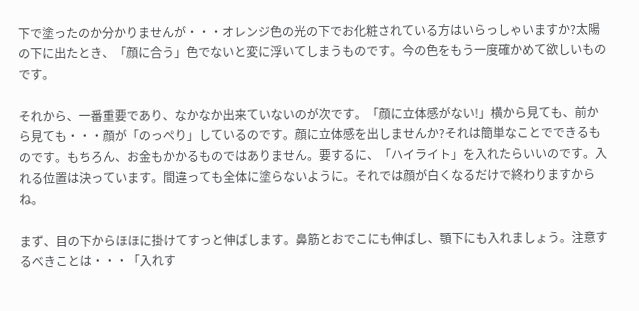下で塗ったのか分かりませんが・・・オレンジ色の光の下でお化粧されている方はいらっしゃいますか?太陽の下に出たとき、「顔に合う」色でないと変に浮いてしまうものです。今の色をもう一度確かめて欲しいものです。

それから、一番重要であり、なかなか出来ていないのが次です。「顔に立体感がない!」横から見ても、前から見ても・・・顔が「のっぺり」しているのです。顔に立体感を出しませんか?それは簡単なことでできるものです。もちろん、お金もかかるものではありません。要するに、「ハイライト」を入れたらいいのです。入れる位置は決っています。間違っても全体に塗らないように。それでは顔が白くなるだけで終わりますからね。

まず、目の下からほほに掛けてすっと伸ばします。鼻筋とおでこにも伸ばし、顎下にも入れましょう。注意するべきことは・・・「入れす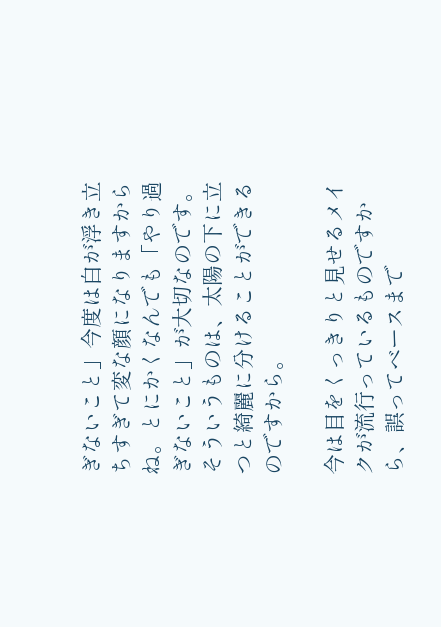ぎないこと」今度は白が浮き立ちすぎて変な顔になりますからね。とにかくなんでも「やり過ぎないこと」が大切なのです。そういうものは、太陽の下に立つと綺麗に分けることができるのですから。

今は目をくっきりと見せるメイクが流行っているものですから、誤ってベースまで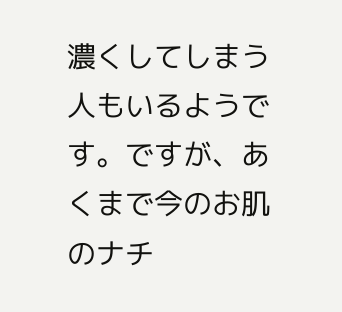濃くしてしまう人もいるようです。ですが、あくまで今のお肌のナチ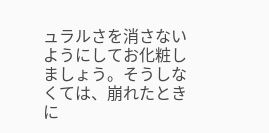ュラルさを消さないようにしてお化粧しましょう。そうしなくては、崩れたときに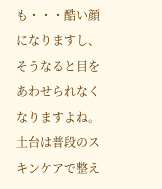も・・・酷い顔になりますし、そうなると目をあわせられなくなりますよね。土台は普段のスキンケアで整え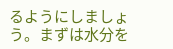るようにしましょう。まずは水分を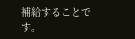補給することです。